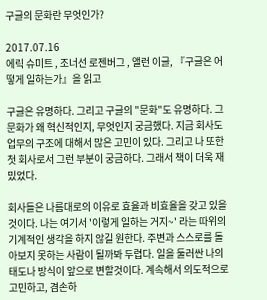구글의 문화란 무엇인가?

2017.07.16
에릭 슈미트 , 조너선 로젠버그 , 앨런 이글, 『구글은 어떻게 일하는가』을 읽고

구글은 유명하다. 그리고 구글의 "문화"도 유명하다. 그 문화가 왜 혁신적인지, 무엇인지 궁금했다. 지금 회사도 업무의 구조에 대해서 많은 고민이 있다. 그리고 나 또한 첫 회사로서 그런 부분이 궁금하다. 그래서 책이 더욱 재밌었다.

회사들은 나름대로의 이유로 효율과 비효율을 갖고 있을 것이다. 나는 여기서 '이렇게 일하는 거지~' 라는 따위의 기계적인 생각을 하지 않길 원한다. 주변과 스스로를 돌아보지 못하는 사람이 될까봐 두렵다. 일을 둘러싼 나의 태도나 방식이 앞으로 변할것이다. 계속해서 의도적으로 고민하고, 겸손하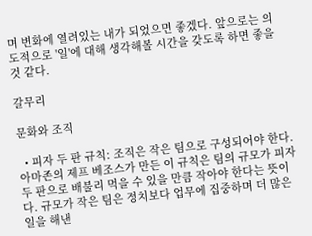며 변화에 열려있는 내가 되었으면 좋겠다. 앞으로는 의도적으로 '일'에 대해 생각해볼 시간을 갖도록 하면 좋을 것 같다.

갈무리

문화와 조직

  • 피자 두 판 규칙: 조직은 작은 팀으로 구성되어야 한다. 아마존의 제프 베조스가 만든 이 규칙은 팀의 규모가 피자 두 판으로 배불리 먹을 수 있을 만큼 작아야 한다는 뜻이다. 규모가 작은 팀은 정치보다 업무에 집중하며 더 많은 일을 해낸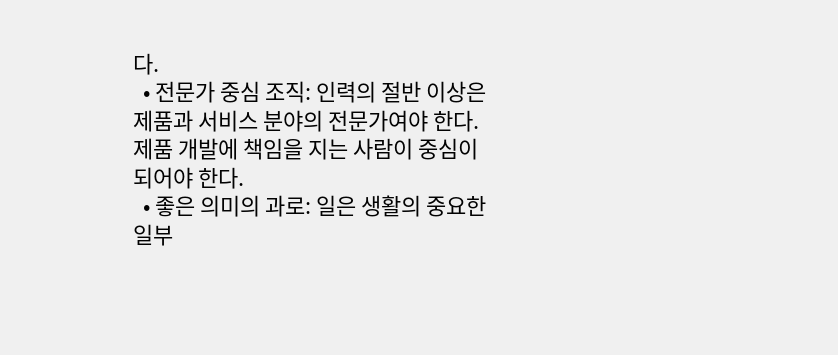다.
  • 전문가 중심 조직: 인력의 절반 이상은 제품과 서비스 분야의 전문가여야 한다. 제품 개발에 책임을 지는 사람이 중심이 되어야 한다.
  • 좋은 의미의 과로: 일은 생활의 중요한 일부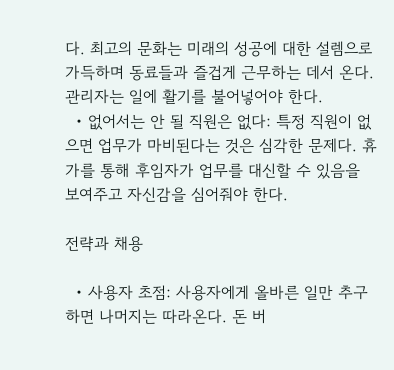다. 최고의 문화는 미래의 성공에 대한 설렘으로 가득하며 동료들과 즐겁게 근무하는 데서 온다. 관리자는 일에 활기를 불어넣어야 한다.
  • 없어서는 안 될 직원은 없다: 특정 직원이 없으면 업무가 마비된다는 것은 심각한 문제다. 휴가를 통해 후임자가 업무를 대신할 수 있음을 보여주고 자신감을 심어줘야 한다.

전략과 채용

  • 사용자 초점: 사용자에게 올바른 일만 추구하면 나머지는 따라온다. 돈 버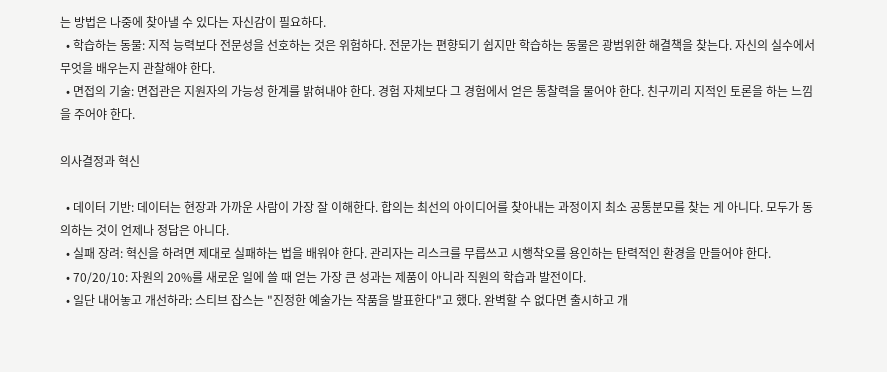는 방법은 나중에 찾아낼 수 있다는 자신감이 필요하다.
  • 학습하는 동물: 지적 능력보다 전문성을 선호하는 것은 위험하다. 전문가는 편향되기 쉽지만 학습하는 동물은 광범위한 해결책을 찾는다. 자신의 실수에서 무엇을 배우는지 관찰해야 한다.
  • 면접의 기술: 면접관은 지원자의 가능성 한계를 밝혀내야 한다. 경험 자체보다 그 경험에서 얻은 통찰력을 물어야 한다. 친구끼리 지적인 토론을 하는 느낌을 주어야 한다.

의사결정과 혁신

  • 데이터 기반: 데이터는 현장과 가까운 사람이 가장 잘 이해한다. 합의는 최선의 아이디어를 찾아내는 과정이지 최소 공통분모를 찾는 게 아니다. 모두가 동의하는 것이 언제나 정답은 아니다.
  • 실패 장려: 혁신을 하려면 제대로 실패하는 법을 배워야 한다. 관리자는 리스크를 무릅쓰고 시행착오를 용인하는 탄력적인 환경을 만들어야 한다.
  • 70/20/10: 자원의 20%를 새로운 일에 쓸 때 얻는 가장 큰 성과는 제품이 아니라 직원의 학습과 발전이다.
  • 일단 내어놓고 개선하라: 스티브 잡스는 "진정한 예술가는 작품을 발표한다"고 했다. 완벽할 수 없다면 출시하고 개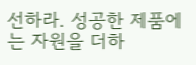선하라. 성공한 제품에는 자원을 더하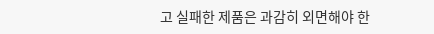고 실패한 제품은 과감히 외면해야 한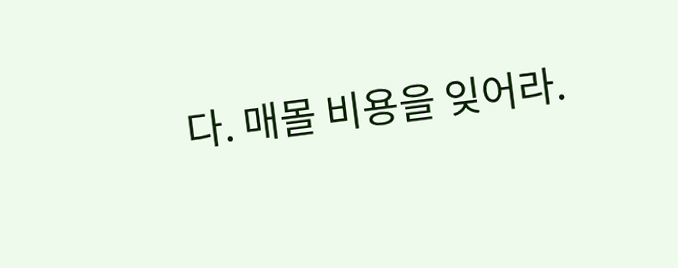다. 매몰 비용을 잊어라.